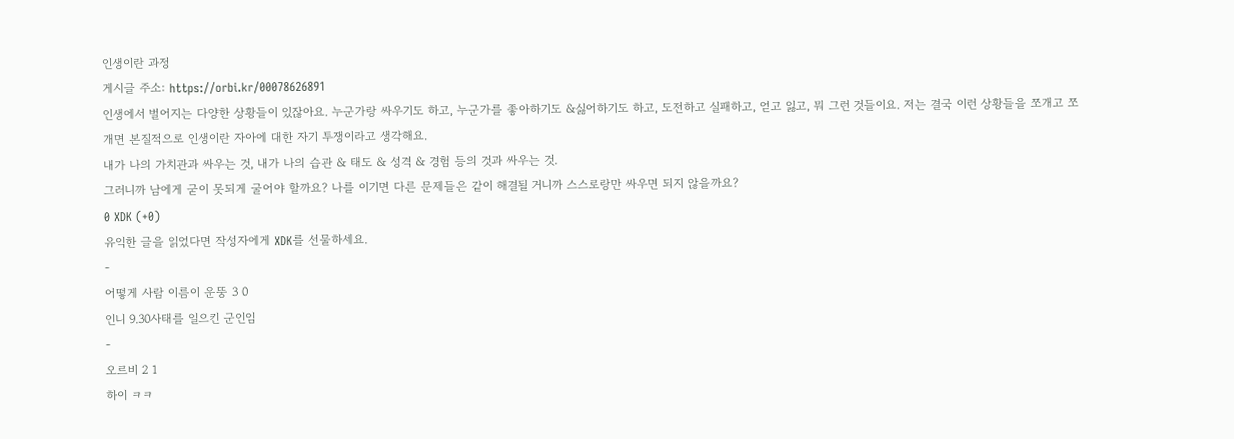인생이란 과정
게시글 주소: https://orbi.kr/00078626891
인생에서 벌어지는 다양한 상황들이 있잖아요. 누군가랑 싸우기도 하고, 누군가를 좋아하기도 &싫어하기도 하고, 도전하고 실패하고, 얻고 잃고, 뭐 그런 것들이요. 저는 결국 이런 상황들을 쪼개고 쪼개면 본질적으로 인생이란 자아에 대한 자기 투쟁이라고 생각해요.
내가 나의 가치관과 싸우는 것, 내가 나의 습관 & 태도 & 성격 & 경험 등의 것과 싸우는 것.
그러니까 남에게 굳이 못되게 굴어야 할까요? 나를 이기면 다른 문제들은 같이 해결될 거니까 스스로랑만 싸우면 되지 않을까요?
0 XDK (+0)
유익한 글을 읽었다면 작성자에게 XDK를 선물하세요.
-
어떻게 사람 이름이 운뚱 3 0
인니 9.30사태를 일으킨 군인임
-
오르비 2 1
하이 ㅋㅋ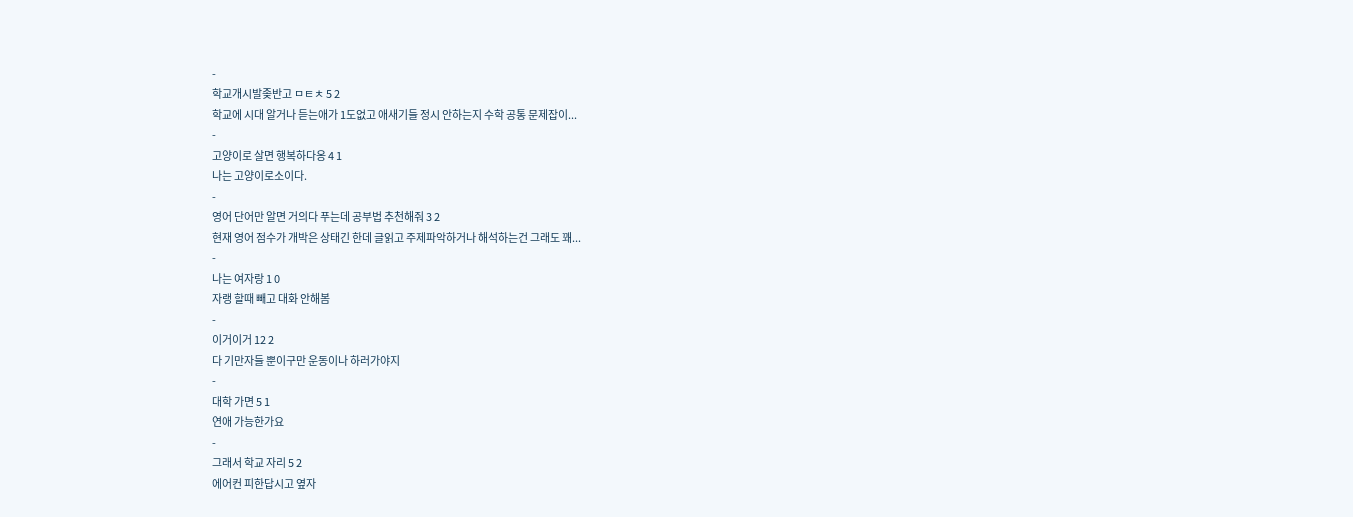-
학교개시발좆반고 ㅁㅌㅊ 5 2
학교에 시대 알거나 듣는애가 1도없고 애새기들 정시 안하는지 수학 공통 문제잡이...
-
고양이로 살면 행복하다옹 4 1
나는 고양이로소이다.
-
영어 단어만 알면 거의다 푸는데 공부법 추천해줘 3 2
현재 영어 점수가 개박은 상태긴 한데 글읽고 주제파악하거나 해석하는건 그래도 꽤...
-
나는 여자랑 1 0
자랭 할때 빼고 대화 안해봄
-
이거이거 12 2
다 기만자들 뿐이구만 운동이나 하러가야지
-
대학 가면 5 1
연애 가능한가요
-
그래서 학교 자리 5 2
에어컨 피한답시고 옆자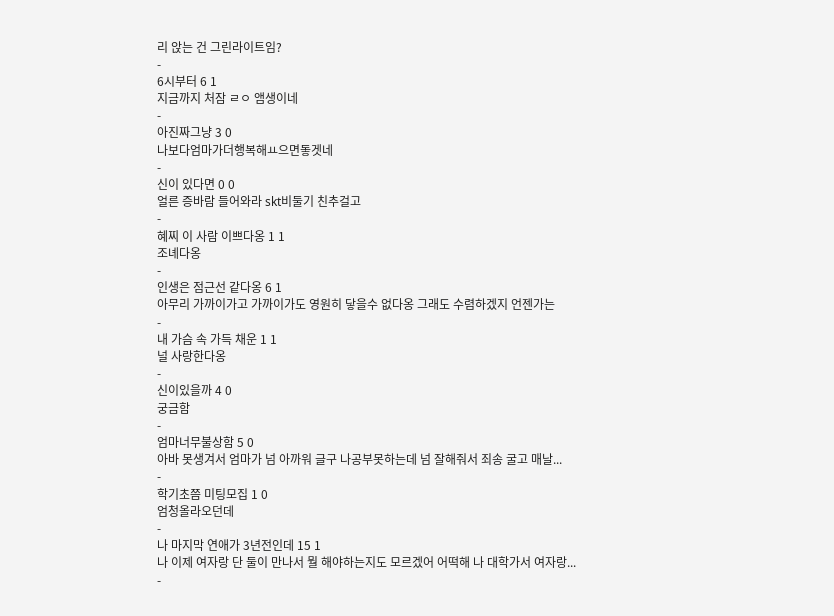리 앉는 건 그린라이트임?
-
6시부터 6 1
지금까지 처잠 ㄹㅇ 앰생이네
-
아진짜그냥 3 0
나보다엄마가더행복해ㅛ으면돟겟네
-
신이 있다면 0 0
얼른 증바람 들어와라 skt비둘기 친추걸고
-
혜찌 이 사람 이쁘다옹 1 1
조녜다옹
-
인생은 점근선 같다옹 6 1
아무리 가까이가고 가까이가도 영원히 닿을수 없다옹 그래도 수렴하겠지 언젠가는
-
내 가슴 속 가득 채운 1 1
널 사랑한다옹
-
신이있을까 4 0
궁금함
-
엄마너무불상함 5 0
아바 못생겨서 엄마가 넘 아까워 글구 나공부못하는데 넘 잘해줘서 죄송 굴고 매날...
-
학기초쯤 미팅모집 1 0
엄청올라오던데
-
나 마지막 연애가 3년전인데 15 1
나 이제 여자랑 단 둘이 만나서 뭘 해야하는지도 모르겠어 어떡해 나 대학가서 여자랑...
-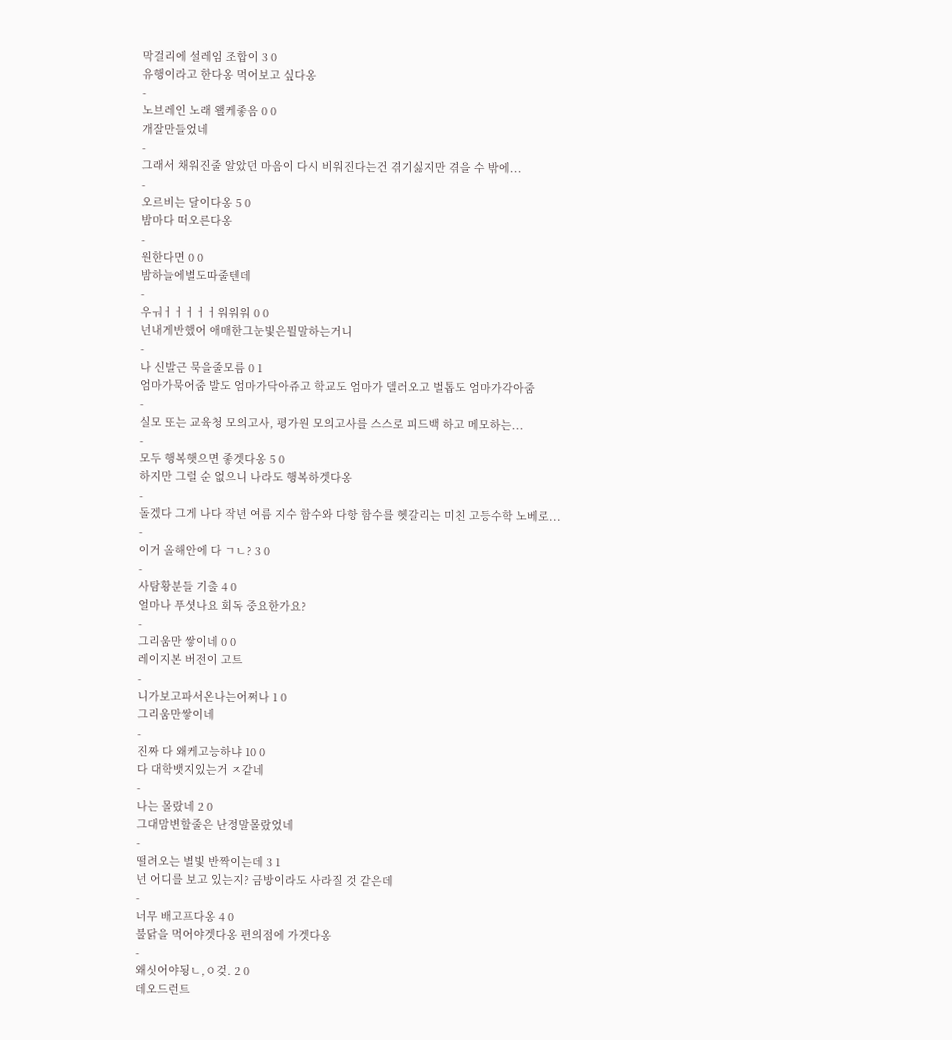막걸리에 설레임 조합이 3 0
유행이라고 한다옹 먹어보고 싶다옹
-
노브레인 노래 왤케좋음 0 0
개잘만들었네
-
그래서 채워진줄 알았던 마음이 다시 비워진다는건 겪기싫지만 겪을 수 밖에...
-
오르비는 달이다옹 5 0
밤마다 떠오른다옹
-
원한다면 0 0
밤하늘에별도따줄텐데
-
우ㅝㅓㅓㅓㅓㅓ워워워 0 0
넌내게반했어 애매한그눈빛은뭘말하는거니
-
나 신발근 묵을줄모름 0 1
엄마가묵어줌 발도 엄마가닥아쥬고 학교도 엄마가 델러오고 벌톱도 엄마가각아줌
-
실모 또는 교육청 모의고사, 평가원 모의고사를 스스로 피드백 하고 메모하는...
-
모두 행복햇으면 좋겟다옹 5 0
하지만 그럴 순 없으니 나라도 행복하겟다옹
-
돌겠다 그게 나다 작년 여름 지수 함수와 다항 함수를 헷갈리는 미친 고등수학 노베로...
-
이거 올해안에 다 ㄱㄴ? 3 0
-
사탐황분들 기출 4 0
얼마나 푸셧나요 회독 중요한가요?
-
그리움만 쌓이네 0 0
레이지본 버전이 고트
-
니가보고파서온나는어쩌나 1 0
그리움만쌓이네
-
진짜 다 왜케고능하냐 10 0
다 대학뱃지있는거 ㅈ같네
-
나는 몰랐네 2 0
그대맘변할줄은 난정말몰랐었네
-
떨려오는 별빛 반짝이는데 3 1
넌 어디를 보고 있는지? 금방이라도 사라질 것 같은데
-
너무 배고프다옹 4 0
불닭을 먹어야겟다옹 편의점에 가겟다옹
-
왜싯어야됭ㄴ,ㅇ겆. 2 0
데오드런트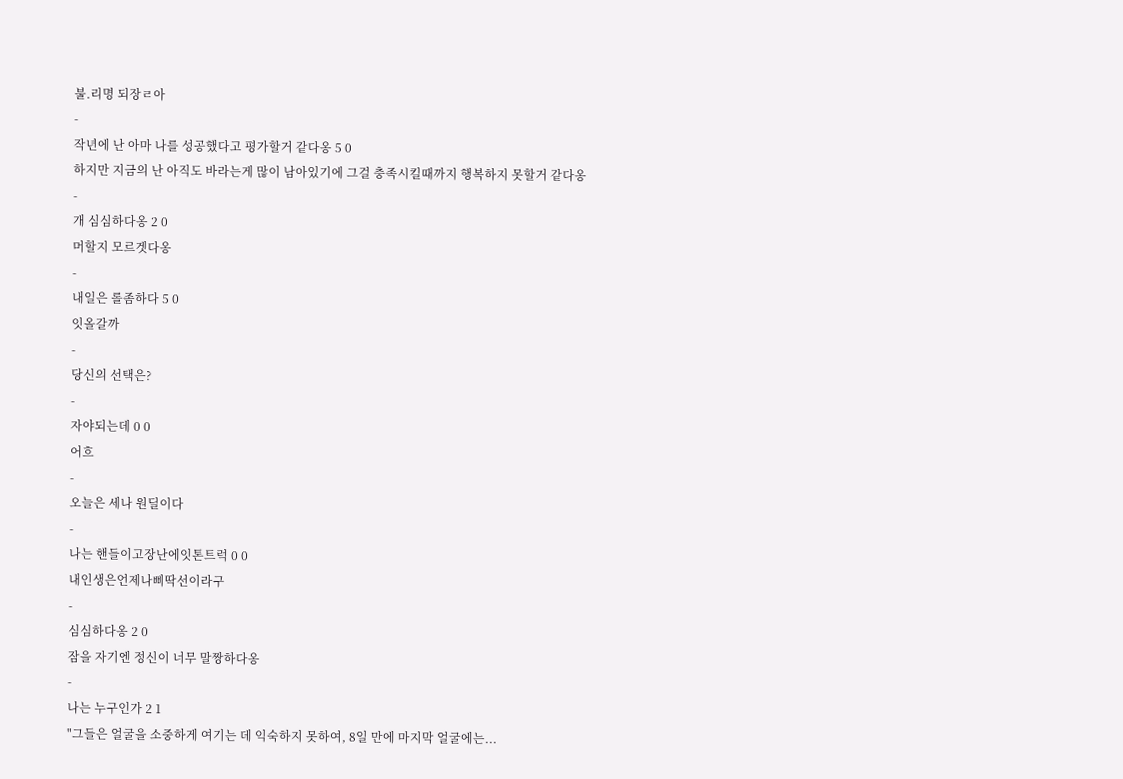불.리명 되장ㄹ아
-
작년에 난 아마 나를 성공했다고 평가할거 같다옹 5 0
하지만 지금의 난 아직도 바라는게 많이 남아있기에 그걸 충족시킬때까지 행복하지 못할거 같다옹
-
개 심심하다옹 2 0
머할지 모르겟다옹
-
내일은 롤좀하다 5 0
잇올갈까
-
당신의 선택은?
-
자야되는데 0 0
어흐
-
오늘은 세나 원딜이다
-
나는 핸들이고장난에잇톤트럭 0 0
내인생은언제나삐딱선이라구
-
심심하다옹 2 0
잠을 자기엔 정신이 너무 말짱하다옹
-
나는 누구인가 2 1
"그들은 얼굴을 소중하게 여기는 데 익숙하지 못하여, 8일 만에 마지막 얼굴에는...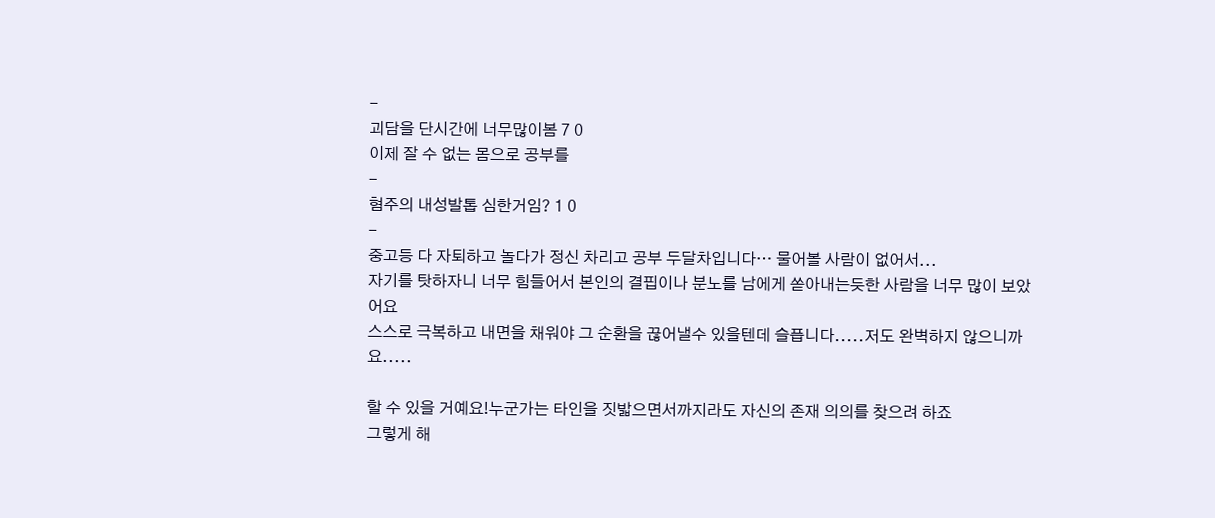-
괴담을 단시간에 너무많이봄 7 0
이제 잘 수 없는 몸으로 공부를
-
혐주의 내성발톱 심한거임? 1 0
-
중고등 다 자퇴하고 놀다가 정신 차리고 공부 두달차입니다… 물어볼 사람이 없어서...
자기를 탓하자니 너무 힘들어서 본인의 결핍이나 분노를 남에게 쏟아내는듯한 사람을 너무 많이 보았어요
스스로 극복하고 내면을 채워야 그 순환을 끊어낼수 있을텐데 슬픕니다.....저도 완벽하지 않으니까요.....

할 수 있을 거예요!누군가는 타인을 짓밟으면서까지라도 자신의 존재 의의를 찾으려 하죠
그렇게 해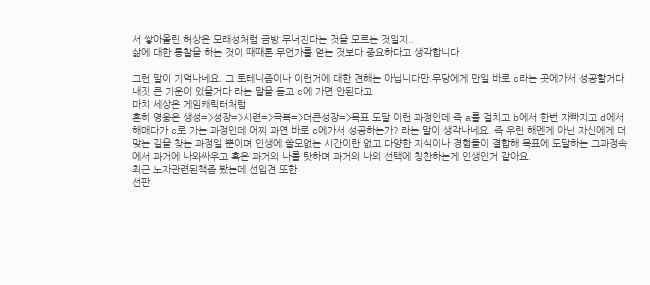서 쌓아올린 허상은 모래성처럼 금방 무너진다는 것을 모르는 것일지..
삶에 대한 통찰을 하는 것이 때때론 무언가를 얻는 것보다 중요하다고 생각합니다

그런 말이 기억나네요. 그 토테니즘이나 이런거에 대한 견해는 아닙니다만.무당에게 만일 바로 c라는 곳에가서 성공할거다 내짓 큰 기운이 있을거다 라는 말을 듣고 c에 가면 안된다고
마치 세상은 게임캐릭터처럼
흔히 영웅은 생성=>성장=>시련=>극복=>더큰성장=>목표 도달 이런 과정인데 즉 a를 걸치고 b에서 한번 자빠지고 d에서 해매다가 c로 가는 과정인데 어찌 과연 바로 c에가서 성공하는가? 라는 말이 생각나네요. 즉 우린 해멘게 아닌 자신에게 더 맞는 길을 찾는 과정일 뿐이며 인생에 쓸모없는 시간이란 없고 다양한 지식이나 경험들이 결합해 목표에 도달하는 그과정속에서 과거에 나와싸우고 혹은 과거의 나를 탓하며 과거의 나의 선택에 칭찬하는게 인생인거 같아요.
최근 노자관련된책좀 봤는데 선입견 또한
선판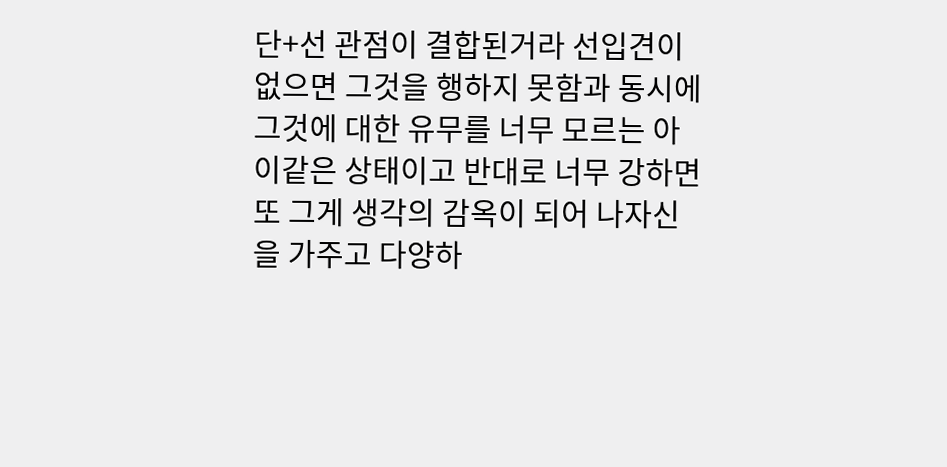단+선 관점이 결합된거라 선입견이 없으면 그것을 행하지 못함과 동시에 그것에 대한 유무를 너무 모르는 아이같은 상태이고 반대로 너무 강하면 또 그게 생각의 감옥이 되어 나자신을 가주고 다양하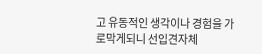고 유동적인 생각이나 경험을 가로막게되니 선입견자체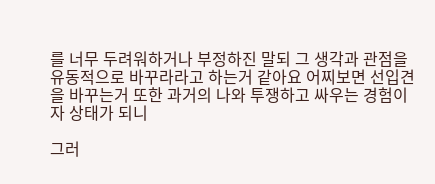를 너무 두려워하거나 부정하진 말되 그 생각과 관점을 유동적으로 바꾸라라고 하는거 같아요 어찌보면 선입견을 바꾸는거 또한 과거의 나와 투쟁하고 싸우는 경험이자 상태가 되니

그러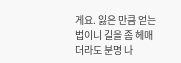게요. 잃은 만큼 얻는 법이니 길을 좀 헤매더라도 분명 나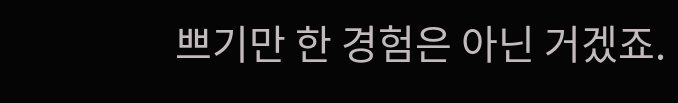쁘기만 한 경험은 아닌 거겠죠.